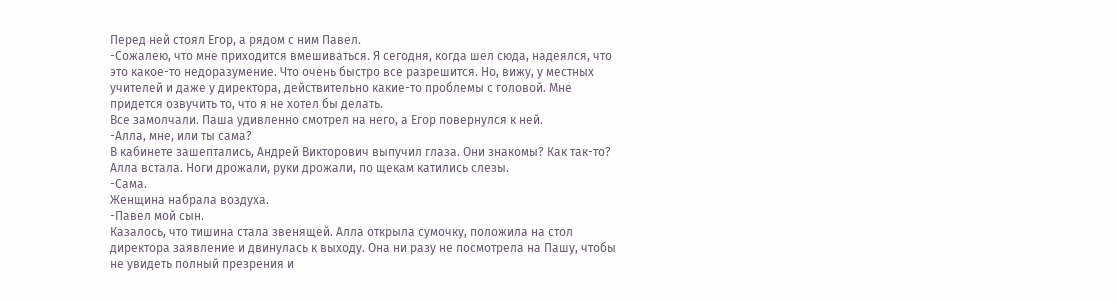Перед ней стоял Егор, а рядом с ним Павел.
-Сожалею, что мне приходится вмешиваться. Я сегодня, когда шел сюда, надеялся, что это какое-то недоразумение. Что очень быстро все разрешится. Но, вижу, у местных учителей и даже у директора, действительно какие-то проблемы с головой. Мне придется озвучить то, что я не хотел бы делать.
Все замолчали. Паша удивленно смотрел на него, а Егор повернулся к ней.
-Алла, мне, или ты сама?
В кабинете зашептались, Андрей Викторович выпучил глаза. Они знакомы? Как так-то?
Алла встала. Ноги дрожали, руки дрожали, по щекам катились слезы.
-Сама.
Женщина набрала воздуха.
-Павел мой сын.
Казалось, что тишина стала звенящей. Алла открыла сумочку, положила на стол директора заявление и двинулась к выходу. Она ни разу не посмотрела на Пашу, чтобы не увидеть полный презрения и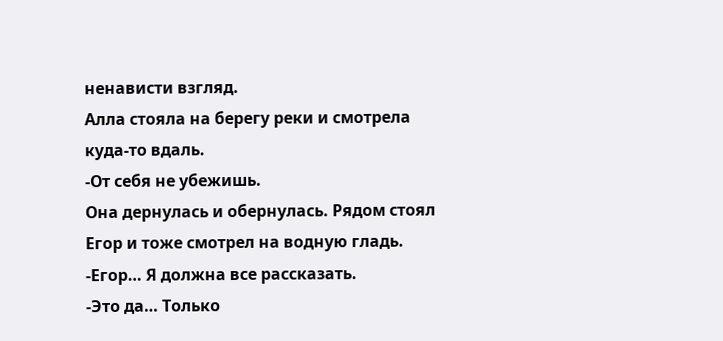ненависти взгляд.
Алла стояла на берегу реки и смотрела куда-то вдаль.
-От себя не убежишь.
Она дернулась и обернулась. Рядом стоял Егор и тоже смотрел на водную гладь.
-Егор… Я должна все рассказать.
-Это да… Только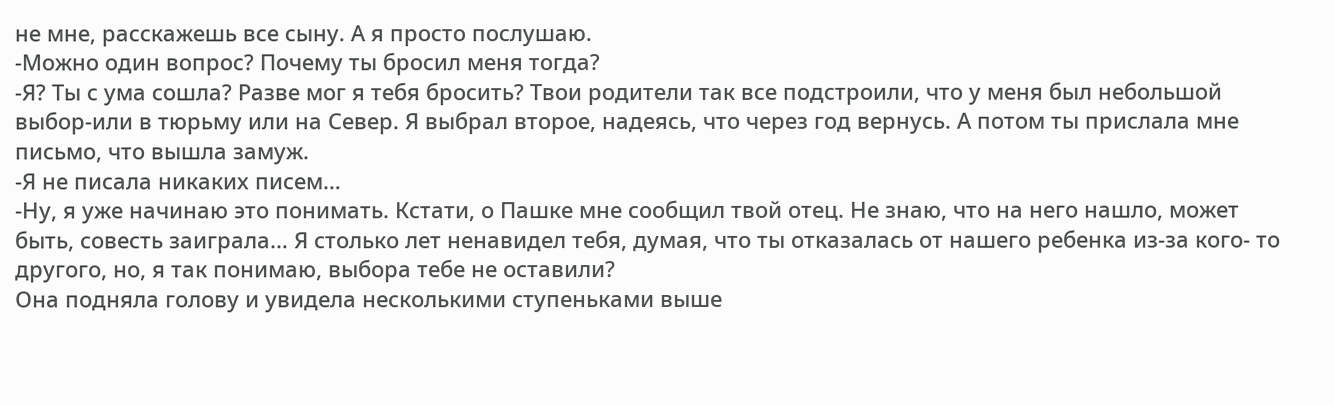не мне, расскажешь все сыну. А я просто послушаю.
-Можно один вопрос? Почему ты бросил меня тогда?
-Я? Ты с ума сошла? Разве мог я тебя бросить? Твои родители так все подстроили, что у меня был небольшой выбор-или в тюрьму или на Север. Я выбрал второе, надеясь, что через год вернусь. А потом ты прислала мне письмо, что вышла замуж.
-Я не писала никаких писем…
-Ну, я уже начинаю это понимать. Кстати, о Пашке мне сообщил твой отец. Не знаю, что на него нашло, может быть, совесть заиграла… Я столько лет ненавидел тебя, думая, что ты отказалась от нашего ребенка из-за кого- то другого, но, я так понимаю, выбора тебе не оставили?
Она подняла голову и увидела несколькими ступеньками выше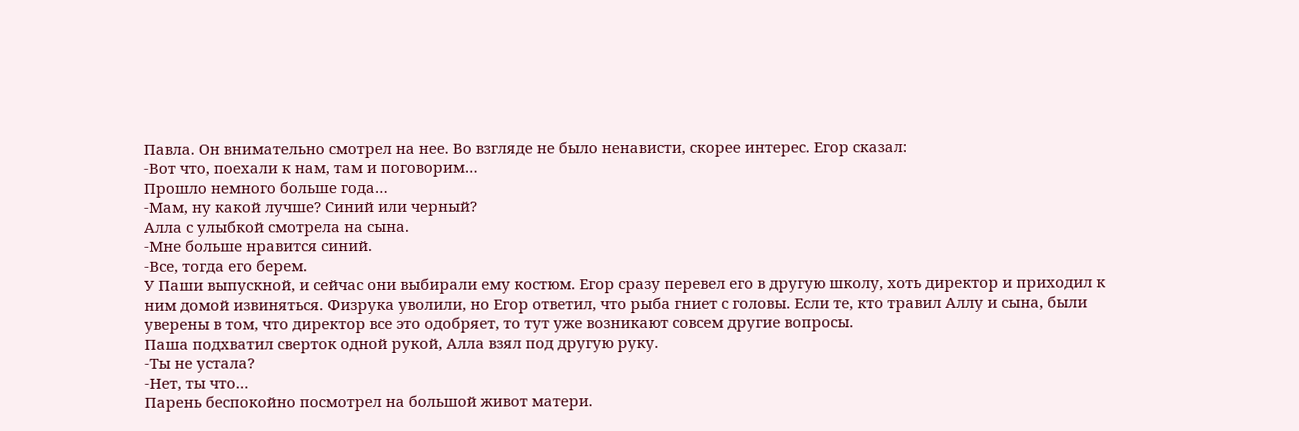Павла. Он внимательно смотрел на нее. Во взгляде не было ненависти, скорее интерес. Егор сказал:
-Вот что, поехали к нам, там и поговорим…
Прошло немного больше года…
-Мам, ну какой лучше? Синий или черный?
Алла с улыбкой смотрела на сына.
-Мне больше нравится синий.
-Все, тогда его берем.
У Паши выпускной, и сейчас они выбирали ему костюм. Егор сразу перевел его в другую школу, хоть директор и приходил к ним домой извиняться. Физрука уволили, но Егор ответил, что рыба гниет с головы. Если те, кто травил Аллу и сына, были уверены в том, что директор все это одобряет, то тут уже возникают совсем другие вопросы.
Паша подхватил сверток одной рукой, Алла взял под другую руку.
-Ты не устала?
-Нет, ты что…
Парень беспокойно посмотрел на большой живот матери.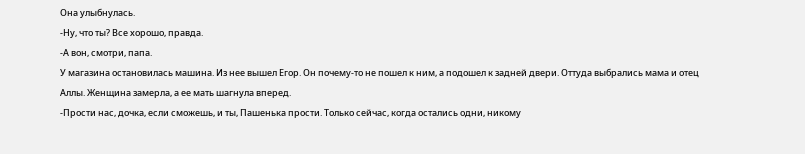Она улыбнулась.
-Ну, что ты? Все хорошо, правда.
-А вон, смотри, папа.
У магазина остановилась машина. Из нее вышел Егор. Он почему-то не пошел к ним, а подошел к задней двери. Оттуда выбрались мама и отец Аллы. Женщина замерла, а ее мать шагнула вперед.
-Прости нас, дочка, если сможешь, и ты, Пашенька прости. Только сейчас, когда остались одни, никому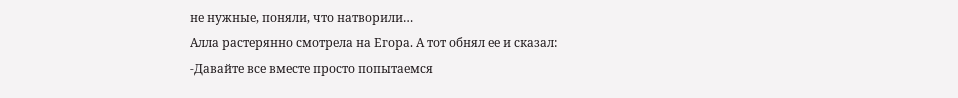не нужные, поняли, что натворили…
Алла растерянно смотрела на Егора. А тот обнял ее и сказал:
-Давайте все вместе просто попытаемся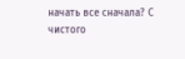начать все сначала? С чистого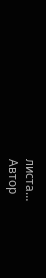листа…
Автор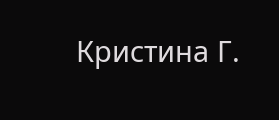Кристина Г.